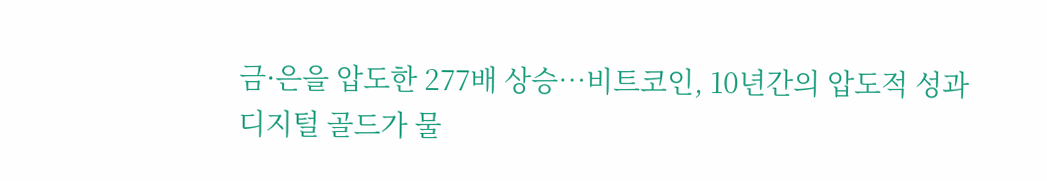금·은을 압도한 277배 상승…비트코인, 10년간의 압도적 성과
디지털 골드가 물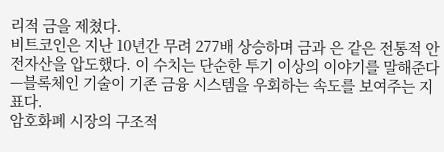리적 금을 제쳤다.
비트코인은 지난 10년간 무려 277배 상승하며 금과 은 같은 전통적 안전자산을 압도했다. 이 수치는 단순한 투기 이상의 이야기를 말해준다—블록체인 기술이 기존 금융 시스템을 우회하는 속도를 보여주는 지표다.
암호화폐 시장의 구조적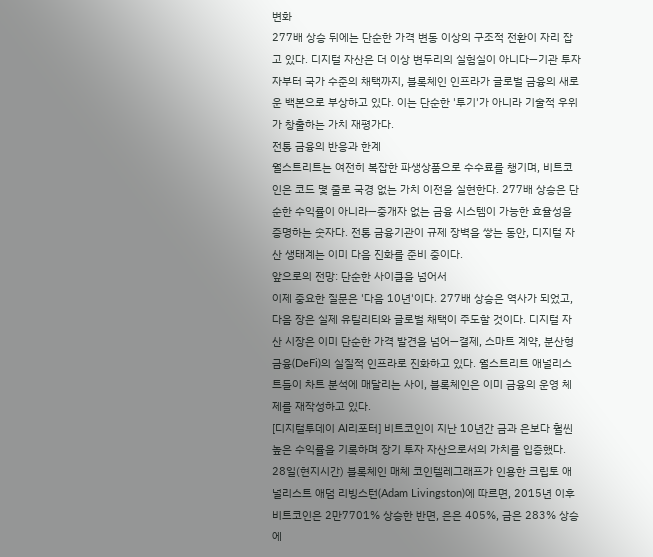변화
277배 상승 뒤에는 단순한 가격 변동 이상의 구조적 전환이 자리 잡고 있다. 디지털 자산은 더 이상 변두리의 실험실이 아니다—기관 투자자부터 국가 수준의 채택까지, 블록체인 인프라가 글로벌 금융의 새로운 백본으로 부상하고 있다. 이는 단순한 '투기'가 아니라 기술적 우위가 창출하는 가치 재평가다.
전통 금융의 반응과 한계
월스트리트는 여전히 복잡한 파생상품으로 수수료를 챙기며, 비트코인은 코드 몇 줄로 국경 없는 가치 이전을 실현한다. 277배 상승은 단순한 수익률이 아니라—중개자 없는 금융 시스템이 가능한 효율성을 증명하는 숫자다. 전통 금융기관이 규제 장벽을 쌓는 동안, 디지털 자산 생태계는 이미 다음 진화를 준비 중이다.
앞으로의 전망: 단순한 사이클을 넘어서
이제 중요한 질문은 '다음 10년'이다. 277배 상승은 역사가 되었고, 다음 장은 실제 유틸리티와 글로벌 채택이 주도할 것이다. 디지털 자산 시장은 이미 단순한 가격 발견을 넘어—결제, 스마트 계약, 분산형 금융(DeFi)의 실질적 인프라로 진화하고 있다. 월스트리트 애널리스트들이 차트 분석에 매달리는 사이, 블록체인은 이미 금융의 운영 체제를 재작성하고 있다.
[디지털투데이 AI리포터] 비트코인이 지난 10년간 금과 은보다 훨씬 높은 수익률을 기록하며 장기 투자 자산으로서의 가치를 입증했다.
28일(현지시간) 블록체인 매체 코인텔레그래프가 인용한 크립토 애널리스트 애덤 리빙스턴(Adam Livingston)에 따르면, 2015년 이후 비트코인은 2만7701% 상승한 반면, 은은 405%, 금은 283% 상승에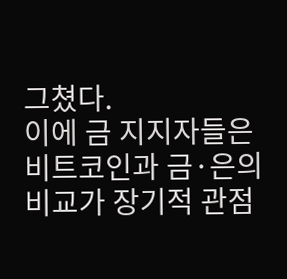그쳤다.
이에 금 지지자들은 비트코인과 금·은의 비교가 장기적 관점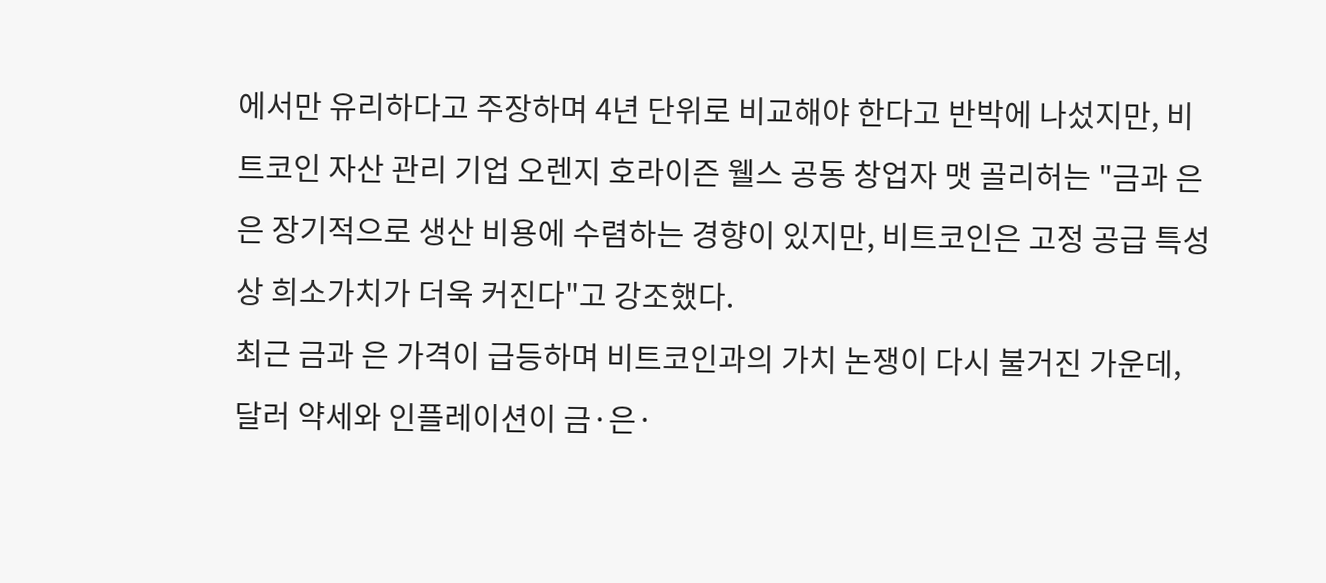에서만 유리하다고 주장하며 4년 단위로 비교해야 한다고 반박에 나섰지만, 비트코인 자산 관리 기업 오렌지 호라이즌 웰스 공동 창업자 맷 골리허는 "금과 은은 장기적으로 생산 비용에 수렴하는 경향이 있지만, 비트코인은 고정 공급 특성상 희소가치가 더욱 커진다"고 강조했다.
최근 금과 은 가격이 급등하며 비트코인과의 가치 논쟁이 다시 불거진 가운데, 달러 약세와 인플레이션이 금·은·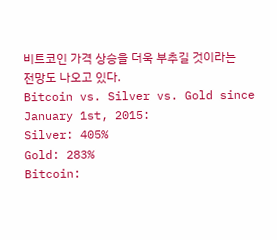비트코인 가격 상승을 더욱 부추길 것이라는 전망도 나오고 있다.
Bitcoin vs. Silver vs. Gold since January 1st, 2015:
Silver: 405%
Gold: 283%
Bitcoin: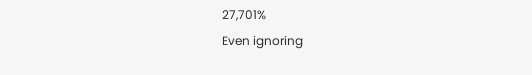27,701%
Even ignoring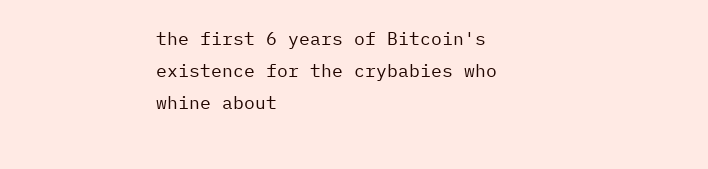the first 6 years of Bitcoin's existence for the crybabies who whine about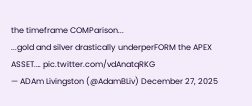the timeframe COMParison...
...gold and silver drastically underperFORM the APEX ASSET.… pic.twitter.com/vdAnatqRKG
— ADAm Livingston (@AdamBLiv) December 27, 2025